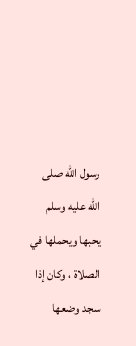رسول الله صلى الله عليه وسلم يحبها ويحملها في الصلاة ، وكان إذا سجد وضعها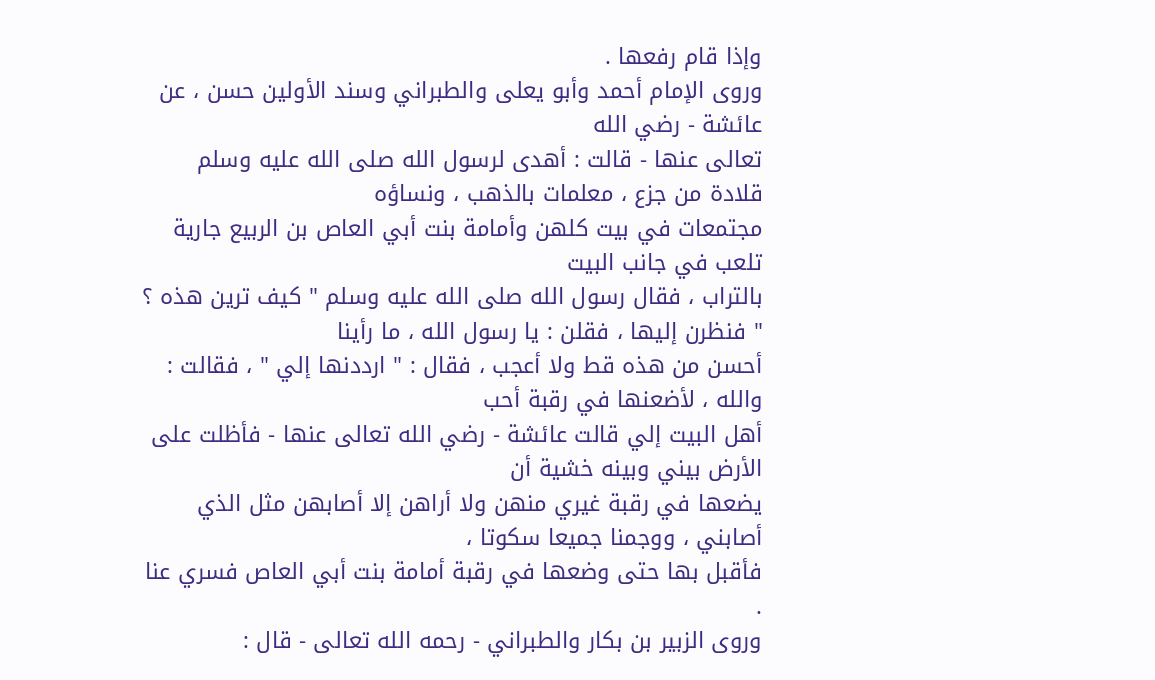وإذا قام رفعها .
وروى الإمام أحمد وأبو يعلى والطبراني وسند الأولين حسن ، عن عائشة - رضي الله
تعالى عنها - قالت : أهدى لرسول الله صلى الله عليه وسلم قلادة من جزع ، معلمات بالذهب ، ونساؤه
مجتمعات في بيت كلهن وأمامة بنت أبي العاص بن الربيع جارية تلعب في جانب البيت
بالتراب ، فقال رسول الله صلى الله عليه وسلم " كيف ترين هذه ؟ " فنظرن إليها ، فقلن : يا رسول الله ، ما رأينا
أحسن من هذه قط ولا أعجب ، فقال : " ارددنها إلي " ، فقالت : والله ، لأضعنها في رقبة أحب
أهل البيت إلي قالت عائشة - رضي الله تعالى عنها - فأظلت على الأرض بيني وبينه خشية أن
يضعها في رقبة غيري منهن ولا أراهن إلا أصابهن مثل الذي أصابني ، ووجمنا جميعا سكوتا ،
فأقبل بها حتى وضعها في رقبة أمامة بنت أبي العاص فسري عنا .
وروى الزبير بن بكار والطبراني - رحمه الله تعالى - قال :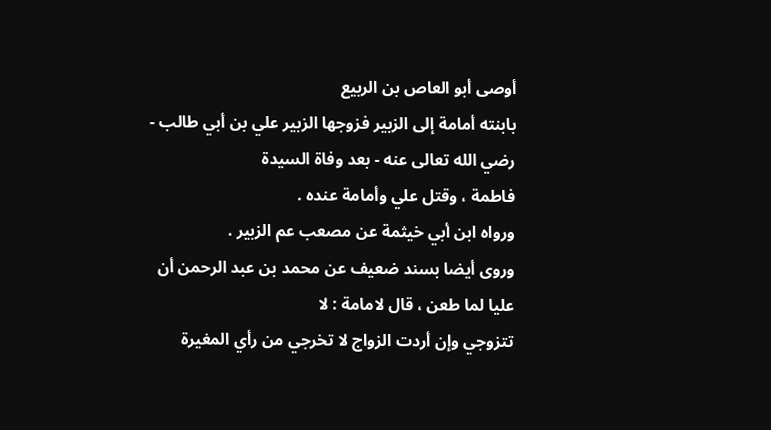أوصى أبو العاص بن الربيع
بابنته أمامة إلى الزبير فزوجها الزبير علي بن أبي طالب - رضي الله تعالى عنه - بعد وفاة السيدة
فاطمة ، وقتل علي وأمامة عنده .
ورواه ابن أبي خيثمة عن مصعب عم الزبير .
وروى أيضا بسند ضعيف عن محمد بن عبد الرحمن أن عليا لما طعن ، قال لامامة : لا
تتزوجي وإن أردت الزواج لا تخرجي من رأي المغيرة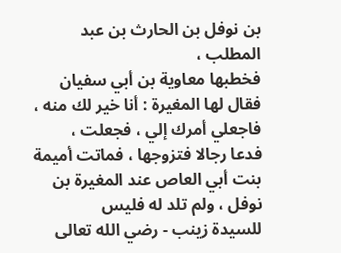بن نوفل بن الحارث بن عبد المطلب ،
فخطبها معاوية بن أبي سفيان فقال لها المغيرة : أنا خير لك منه ، فاجعلي أمرك إلي ، فجعلت ،
فدعا رجالا فتزوجها ، فماتت أميمة بنت أبي العاص عند المغيرة بن نوفل ، ولم تلد له فليس
للسيدة زينب - رضي الله تعالى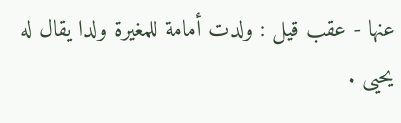عنها - عقب قيل : ولدت أمامة للمغيرة ولدا يقال له يحيى .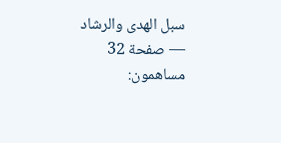سبل الهدى والرشاد — صفحة 32
مساهمون: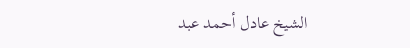الشيخ عادل أحمد عبد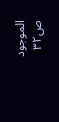الموجود
ص٣٢